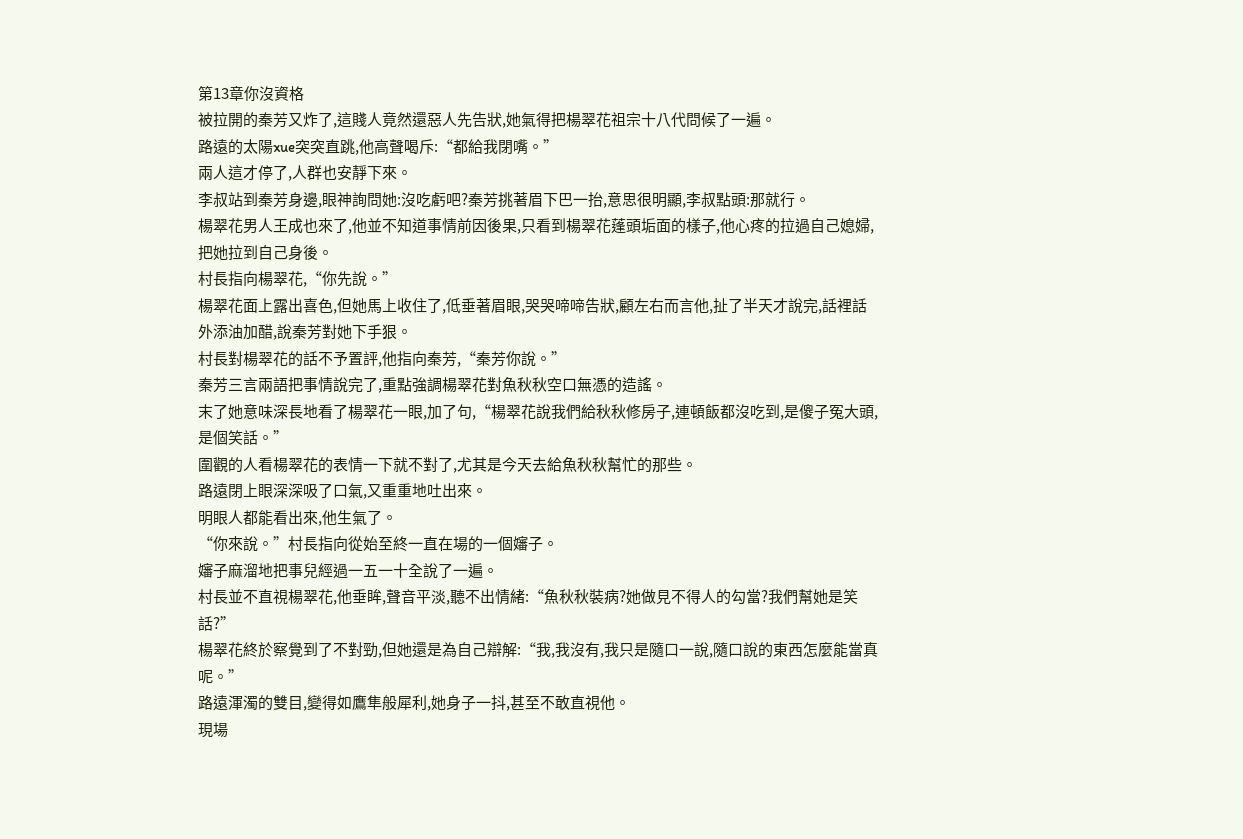第13章你沒資格
被拉開的秦芳又炸了,這賤人竟然還惡人先告狀,她氣得把楊翠花祖宗十八代問候了一遍。
路遠的太陽xue突突直跳,他高聲喝斥:“都給我閉嘴。”
兩人這才停了,人群也安靜下來。
李叔站到秦芳身邊,眼神詢問她:沒吃虧吧?秦芳挑著眉下巴一抬,意思很明顯,李叔點頭:那就行。
楊翠花男人王成也來了,他並不知道事情前因後果,只看到楊翠花蓬頭垢面的樣子,他心疼的拉過自己媳婦,把她拉到自己身後。
村長指向楊翠花,“你先說。”
楊翠花面上露出喜色,但她馬上收住了,低垂著眉眼,哭哭啼啼告狀,顧左右而言他,扯了半天才說完,話裡話外添油加醋,說秦芳對她下手狠。
村長對楊翠花的話不予置評,他指向秦芳,“秦芳你說。”
秦芳三言兩語把事情說完了,重點強調楊翠花對魚秋秋空口無憑的造謠。
末了她意味深長地看了楊翠花一眼,加了句,“楊翠花說我們給秋秋修房子,連頓飯都沒吃到,是傻子冤大頭,是個笑話。”
圍觀的人看楊翠花的表情一下就不對了,尤其是今天去給魚秋秋幫忙的那些。
路遠閉上眼深深吸了口氣,又重重地吐出來。
明眼人都能看出來,他生氣了。
“你來說。”村長指向從始至終一直在場的一個嬸子。
嬸子麻溜地把事兒經過一五一十全說了一遍。
村長並不直視楊翠花,他垂眸,聲音平淡,聽不出情緒:“魚秋秋裝病?她做見不得人的勾當?我們幫她是笑話?”
楊翠花終於察覺到了不對勁,但她還是為自己辯解:“我,我沒有,我只是隨口一說,隨口說的東西怎麼能當真呢。”
路遠渾濁的雙目,變得如鷹隼般犀利,她身子一抖,甚至不敢直視他。
現場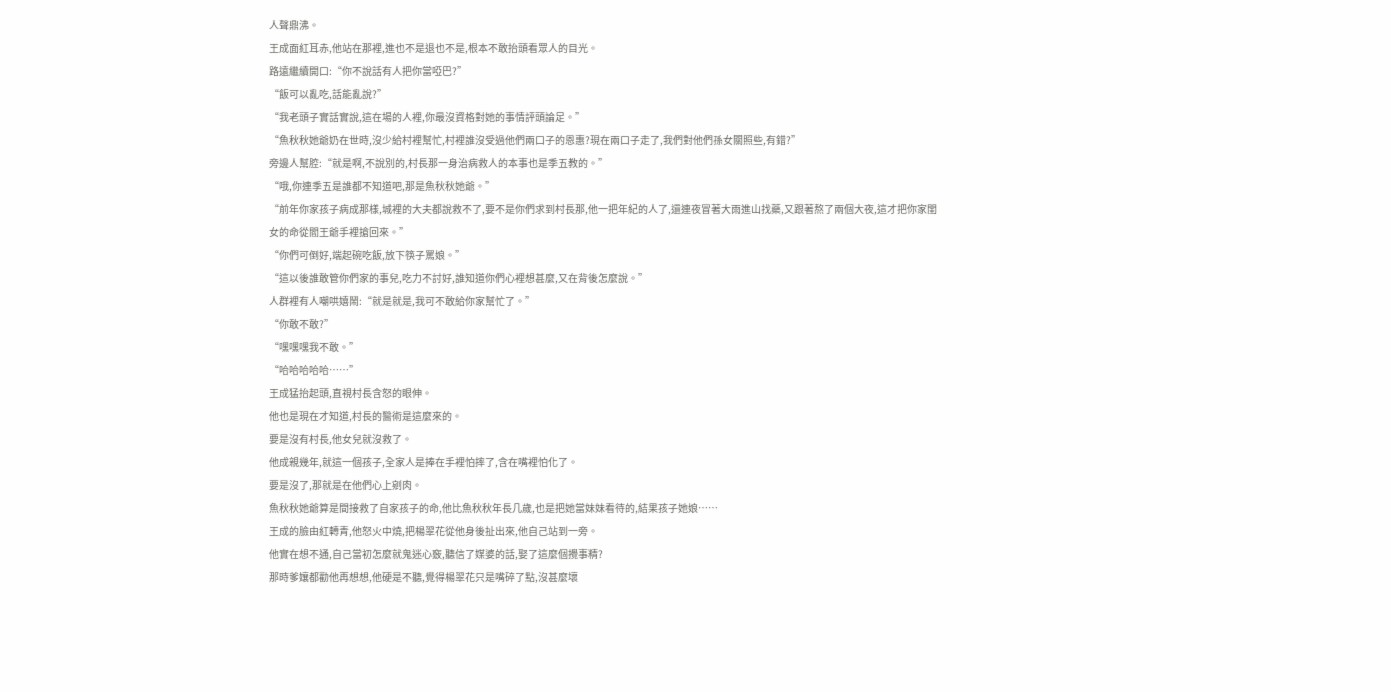人聲鼎沸。
王成面紅耳赤,他站在那裡,進也不是退也不是,根本不敢抬頭看眾人的目光。
路遠繼續開口:“你不說話有人把你當啞巴?”
“飯可以亂吃,話能亂說?”
“我老頭子實話實說,這在場的人裡,你最沒資格對她的事情評頭論足。”
“魚秋秋她爺奶在世時,沒少給村裡幫忙,村裡誰沒受過他們兩口子的恩惠?現在兩口子走了,我們對他們孫女關照些,有錯?”
旁邊人幫腔:“就是啊,不說別的,村長那一身治病救人的本事也是季五教的。”
“哦,你連季五是誰都不知道吧,那是魚秋秋她爺。”
“前年你家孩子病成那樣,城裡的大夫都說救不了,要不是你們求到村長那,他一把年紀的人了,還連夜冒著大雨進山找藥,又跟著熬了兩個大夜,這才把你家閨女的命從閻王爺手裡搶回來。”
“你們可倒好,端起碗吃飯,放下筷子罵娘。”
“這以後誰敢管你們家的事兒,吃力不討好,誰知道你們心裡想甚麼,又在背後怎麼說。”
人群裡有人嘲哄嬉鬧:“就是就是,我可不敢給你家幫忙了。”
“你敢不敢?”
“嘿嘿嘿我不敢。”
“哈哈哈哈哈……”
王成猛抬起頭,直視村長含怒的眼伸。
他也是現在才知道,村長的醫術是這麼來的。
要是沒有村長,他女兒就沒救了。
他成親幾年,就這一個孩子,全家人是捧在手裡怕摔了,含在嘴裡怕化了。
要是沒了,那就是在他們心上剜肉。
魚秋秋她爺算是間接救了自家孩子的命,他比魚秋秋年長几歲,也是把她當妹妹看待的,結果孩子她娘……
王成的臉由紅轉青,他怒火中燒,把楊翠花從他身後扯出來,他自己站到一旁。
他實在想不通,自己當初怎麼就鬼迷心竅,聽信了媒婆的話,娶了這麼個攪事精?
那時爹孃都勸他再想想,他硬是不聽,覺得楊翠花只是嘴碎了點,沒甚麼壞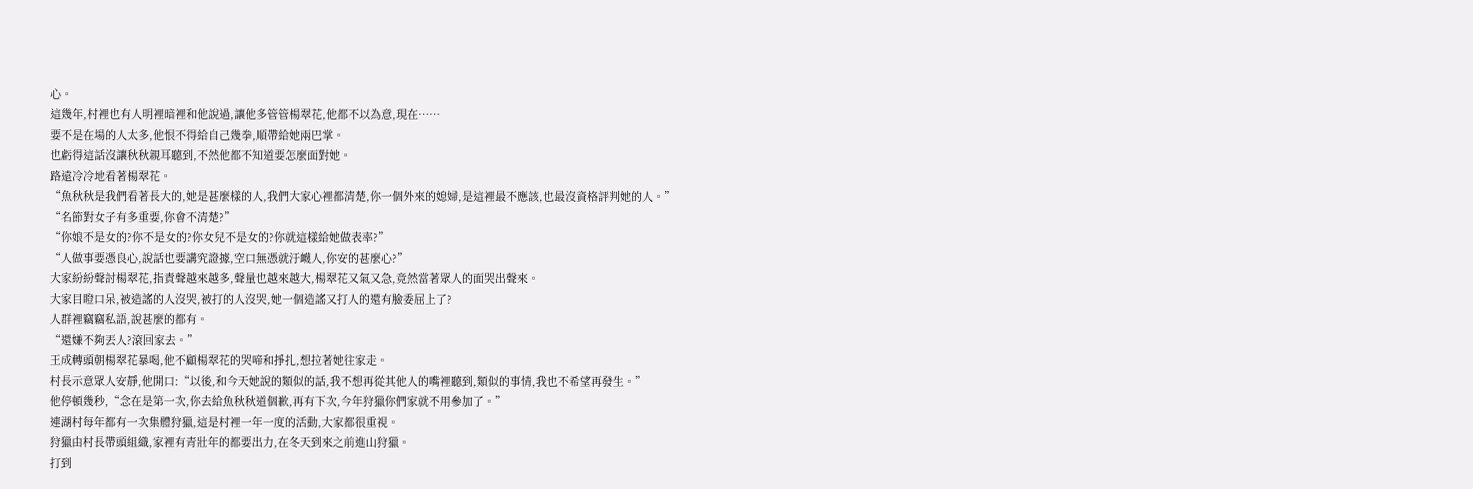心。
這幾年,村裡也有人明裡暗裡和他說過,讓他多管管楊翠花,他都不以為意,現在……
要不是在場的人太多,他恨不得給自己幾拳,順帶給她兩巴掌。
也虧得這話沒讓秋秋親耳聽到,不然他都不知道要怎麼面對她。
路遠冷冷地看著楊翠花。
“魚秋秋是我們看著長大的,她是甚麼樣的人,我們大家心裡都清楚,你一個外來的媳婦,是這裡最不應該,也最沒資格評判她的人。”
“名節對女子有多重要,你會不清楚?”
“你娘不是女的?你不是女的?你女兒不是女的?你就這樣給她做表率?”
“人做事要憑良心,說話也要講究證據,空口無憑就汙衊人,你安的甚麼心?”
大家紛紛聲討楊翠花,指責聲越來越多,聲量也越來越大,楊翠花又氣又急,竟然當著眾人的面哭出聲來。
大家目瞪口呆,被造謠的人沒哭,被打的人沒哭,她一個造謠又打人的還有臉委屈上了?
人群裡竊竊私語,說甚麼的都有。
“還嫌不夠丟人?滾回家去。”
王成轉頭朝楊翠花暴喝,他不顧楊翠花的哭啼和掙扎,想拉著她往家走。
村長示意眾人安靜,他開口:“以後,和今天她說的類似的話,我不想再從其他人的嘴裡聽到,類似的事情,我也不希望再發生。”
他停頓幾秒,“念在是第一次,你去給魚秋秋道個歉,再有下次,今年狩獵你們家就不用參加了。”
連湖村每年都有一次集體狩獵,這是村裡一年一度的活動,大家都很重視。
狩獵由村長帶頭組織,家裡有青壯年的都要出力,在冬天到來之前進山狩獵。
打到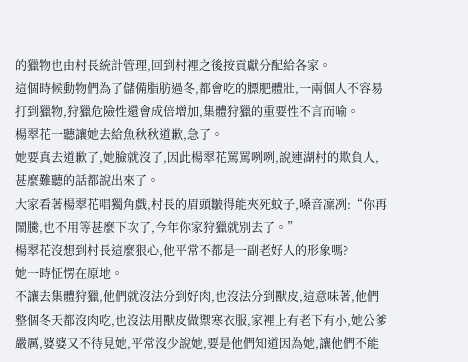的獵物也由村長統計管理,回到村裡之後按貢獻分配給各家。
這個時候動物們為了儲備脂肪過冬,都會吃的膘肥體壯,一兩個人不容易打到獵物,狩獵危險性還會成倍增加,集體狩獵的重要性不言而喻。
楊翠花一聽讓她去給魚秋秋道歉,急了。
她要真去道歉了,她臉就沒了,因此楊翠花罵罵咧咧,說連湖村的欺負人,甚麼難聽的話都說出來了。
大家看著楊翠花唱獨角戲,村長的眉頭皺得能夾死蚊子,嗓音凜冽:“你再鬧騰,也不用等甚麼下次了,今年你家狩獵就別去了。”
楊翠花沒想到村長這麼狠心,他平常不都是一副老好人的形象嗎?
她一時怔愣在原地。
不讓去集體狩獵,他們就沒法分到好肉,也沒法分到獸皮,這意味著,他們整個冬天都沒肉吃,也沒法用獸皮做禦寒衣服,家裡上有老下有小,她公爹嚴厲,婆婆又不待見她,平常沒少說她,要是他們知道因為她,讓他們不能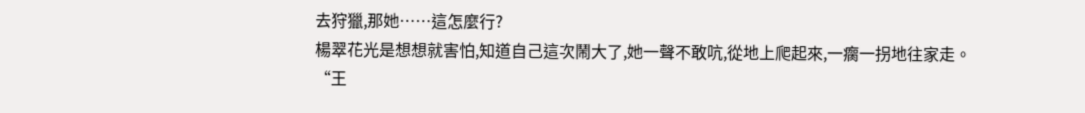去狩獵,那她……這怎麼行?
楊翠花光是想想就害怕,知道自己這次鬧大了,她一聲不敢吭,從地上爬起來,一瘸一拐地往家走。
“王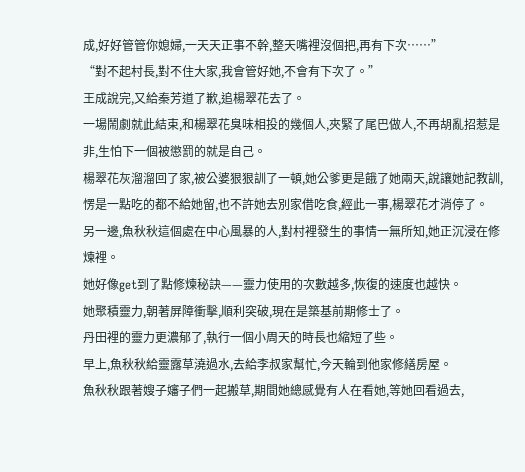成,好好管管你媳婦,一天天正事不幹,整天嘴裡沒個把,再有下次……”
“對不起村長,對不住大家,我會管好她,不會有下次了。”
王成說完,又給秦芳道了歉,追楊翠花去了。
一場鬧劇就此結束,和楊翠花臭味相投的幾個人,夾緊了尾巴做人,不再胡亂招惹是非,生怕下一個被懲罰的就是自己。
楊翠花灰溜溜回了家,被公婆狠狠訓了一頓,她公爹更是餓了她兩天,說讓她記教訓,愣是一點吃的都不給她留,也不許她去別家借吃食,經此一事,楊翠花才消停了。
另一邊,魚秋秋這個處在中心風暴的人,對村裡發生的事情一無所知,她正沉浸在修煉裡。
她好像get到了點修煉秘訣——靈力使用的次數越多,恢復的速度也越快。
她聚積靈力,朝著屏障衝擊,順利突破,現在是築基前期修士了。
丹田裡的靈力更濃郁了,執行一個小周天的時長也縮短了些。
早上,魚秋秋給靈露草澆過水,去給李叔家幫忙,今天輪到他家修繕房屋。
魚秋秋跟著嫂子嬸子們一起搬草,期間她總感覺有人在看她,等她回看過去,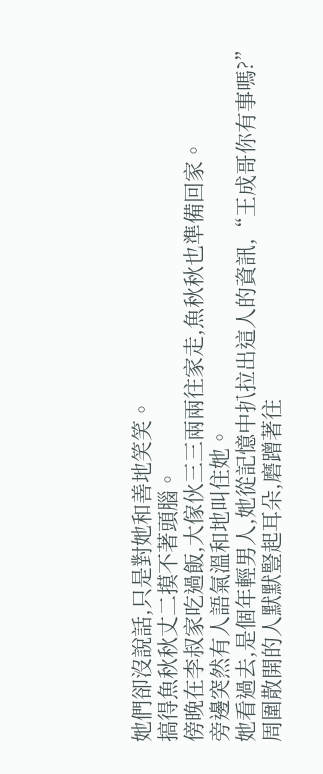她們卻沒說話,只是對她和善地笑笑。
搞得魚秋秋丈二摸不著頭腦。
傍晚在李叔家吃過飯,大傢伙三三兩兩往家走,魚秋秋也準備回家。
旁邊突然有人語氣溫和地叫住她。
她看過去,是個年輕男人,她從記憶中扒拉出這人的資訊,“王成哥你有事嗎?”
周圍散開的人默默豎起耳朵,磨蹭著往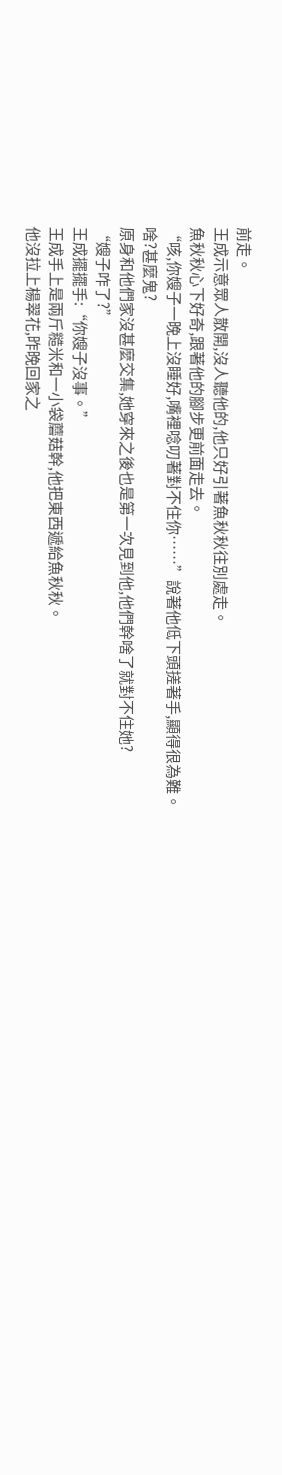前走。
王成示意眾人散開,沒人聽他的,他只好引著魚秋秋往別處走。
魚秋秋心下好奇,跟著他的腳步更前面走去。
“咳,你嫂子一晚上沒睡好,嘴裡唸叨著對不住你……”說著他低下頭搓著手,顯得很為難。
啥?甚麼鬼?
原身和他們家沒甚麼交集,她穿來之後也是第一次見到他,他們幹啥了就對不住她?
“嫂子咋了?”
王成擺擺手:“你嫂子沒事。”
王成手上是兩斤糙米和一小袋蘑菇幹,他把東西遞給魚秋秋。
他沒拉上楊翠花,昨晚回家之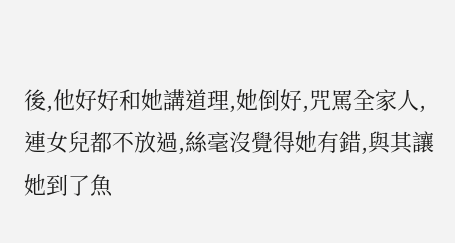後,他好好和她講道理,她倒好,咒罵全家人,連女兒都不放過,絲毫沒覺得她有錯,與其讓她到了魚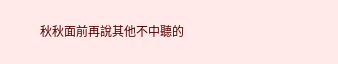秋秋面前再說其他不中聽的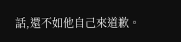話,還不如他自己來道歉。